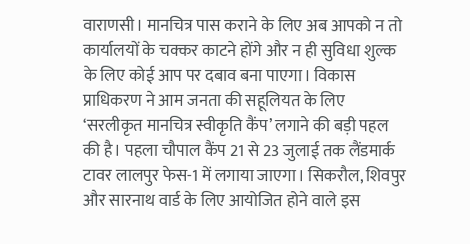वाराणसी। मानचित्र पास कराने के लिए अब आपको न तो कार्यालयों के चक्कर काटने होंगे और न ही सुविधा शुल्क के लिए कोई आप पर दबाव बना पाएगा। विकास प्राधिकरण ने आम जनता की सहूलियत के लिए ‘सरलीकृत मानचित्र स्वीकृति कैंप’ लगाने की बड़ी पहल की है। पहला चौपाल कैंप 21 से 23 जुलाई तक लैंडमार्क टावर लालपुर फेस-1 में लगाया जाएगा। सिकरौल, शिवपुर और सारनाथ वार्ड के लिए आयोजित होने वाले इस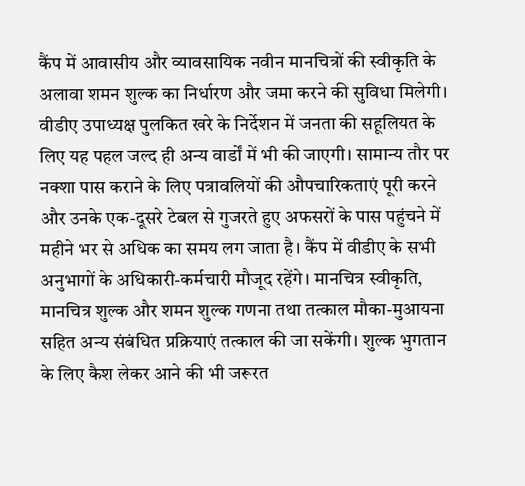कैंप में आवासीय और व्यावसायिक नवीन मानचित्रों की स्वीकृति के अलावा शमन शुल्क का निर्धारण और जमा करने की सुविधा मिलेगी।
वीडीए उपाध्यक्ष पुलकित खरे के निर्देशन में जनता की सहूलियत के लिए यह पहल जल्द ही अन्य वार्डों में भी की जाएगी। सामान्य तौर पर नक्शा पास कराने के लिए पत्रावलियों की औपचारिकताएं पूरी करने और उनके एक-दूसरे टेबल से गुजरते हुए अफसरों के पास पहुंचने में महीने भर से अधिक का समय लग जाता है। कैंप में वीडीए के सभी अनुभागों के अधिकारी-कर्मचारी मौजूद रहेंगे। मानचित्र स्वीकृति, मानचित्र शुल्क और शमन शुल्क गणना तथा तत्काल मौका-मुआयना सहित अन्य संबंधित प्रक्रियाएं तत्काल की जा सकेंगी। शुल्क भुगतान के लिए कैश लेकर आने की भी जरूरत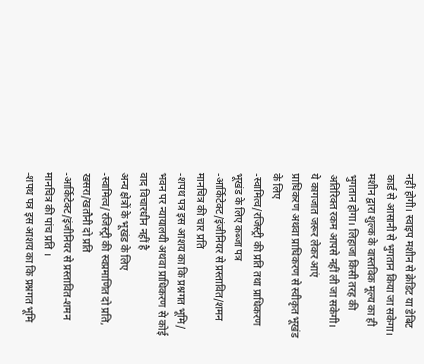नहीं होगी। स्वाइप मशीन से क्रेडिट या डेबिट कार्ड से आसानी से भुगतान किया जा सकेगा। मशीन द्वारा शुल्क के वास्तविक मूल्य का ही भुगतान होगा। लिहाजा किसी तरह की अतिरिक्त रकम आपसे नहीं ली जा सकेगी।
ये कागजात जरूर लेकर आएं
प्राधिकरण अथवा प्राधिकरण से स्वीकृत भूखंड के लिए
-स्वामित्व/रजिस्ट्री की प्रति तथा प्राधिकरण भूखंड के लिए कब्जा पत्र
-आर्किटेक्ट/इंजीनियर से प्रस्तावित/शमन मानचित्र की चार प्रति
-शपथ पत्र इस आशय का कि प्रश्नगत भूमि/ भवन पर न्यायालयी अथवा प्राधिकरण से कोई वाद विचारधीन नहीं है
अन्य क्षेत्रों के भूखंड के लिए
-स्वामित्व/रजिस्ट्री की स्वप्रमाणित दो प्रति, खसरा/खतौनी दो प्रति
-आर्किटेक्ट/इंजीनियर से प्रस्तावित-शमन मानचित्र की पांच प्रति ।
-शपथ पत्र इस आशय का कि प्रश्नगत भूमि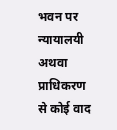भवन पर न्यायालयी अथवा प्राधिकरण से कोई वाद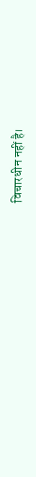विचारधीन नहीं है।